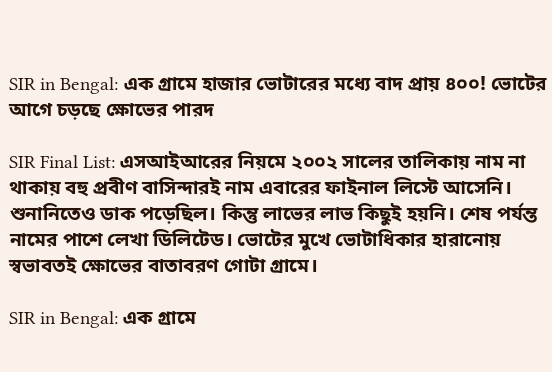SIR in Bengal: এক গ্রামে হাজার ভোটারের মধ্যে বাদ প্রায় ৪০০! ভোটের আগে চড়ছে ক্ষোভের পারদ

SIR Final List: এসআইআরের নিয়মে ২০০২ সালের তালিকায় নাম না থাকায় বহু প্রবীণ বাসিন্দারই নাম এবারের ফাইনাল লিস্টে আসেনি। শুনানিতেও ডাক পড়েছিল। কিন্তু লাভের লাভ কিছুই হয়নি। শেষ পর্যন্ত নামের পাশে লেখা ডিলিটেড। ভোটের মুখে ভোটাধিকার হারানোয় স্বভাবতই ক্ষোভের বাতাবরণ গোটা গ্রামে।

SIR in Bengal: এক গ্রামে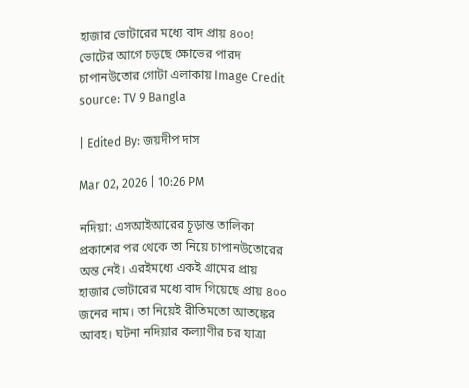হাজার ভোটারের মধ্যে বাদ প্রায় ৪০০! ভোটের আগে চড়ছে ক্ষোভের পারদ
চাপানউতোর গোটা এলাকায় Image Credit source: TV 9 Bangla

| Edited By: জয়দীপ দাস

Mar 02, 2026 | 10:26 PM

নদিয়া: এসআইআরের চূড়ান্ত তালিকা প্রকাশের পর থেকে তা নিয়ে চাপানউতোরের অন্ত নেই। এরইমধ্যে একই গ্রামের প্রায় হাজার ভোটারের মধ্যে বাদ গিয়েছে প্রায় ৪০০ জনের নাম। তা নিয়েই রীতিমতো আতঙ্কের আবহ। ঘটনা নদিয়ার কল্যাণীর চর যাত্রা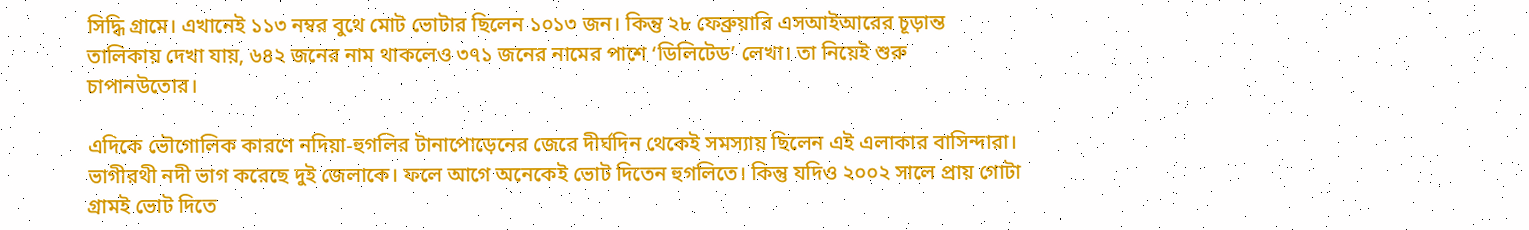সিদ্ধি গ্রামে। এখানেই ১১৩ নম্বর বুথে মোট ভোটার ছিলেন ১০১৩ জন। কিন্তু ২৮ ফেব্রুয়ারি এসআইআরের চূড়ান্ত তালিকায় দেখা যায়, ৬৪২ জনের নাম থাকলেও ৩৭১ জনের নামের পাশে ‘ডিলিটেড’ লেখা। তা নিয়েই শুরু চাপানউতোর।

এদিকে ভৌগোলিক কারণে নদিয়া-হুগলির টানাপোড়েনের জেরে দীর্ঘদিন থেকেই সমস্যায় ছিলেন এই এলাকার বাসিন্দারা। ভাগীরথী নদী ভাগ করেছে দুই জেলাকে। ফলে আগে অনেকেই ভোট দিতেন হুগলিতে। কিন্তু যদিও ২০০২ সালে প্রায় গোটা গ্রামই ভোট দিতে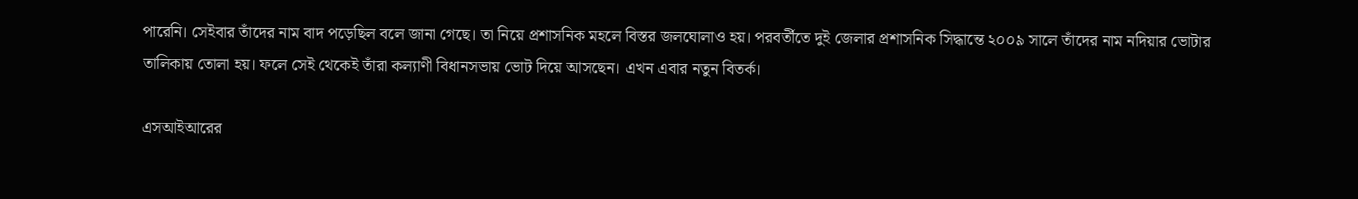পারেনি। সেইবার তাঁদের নাম বাদ পড়েছিল বলে জানা গেছে। তা নিয়ে প্রশাসনিক মহলে বিস্তর জলঘোলাও হয়। পরবর্তীতে দুই জেলার প্রশাসনিক সিদ্ধান্তে ২০০৯ সালে তাঁদের নাম নদিয়ার ভোটার তালিকায় তোলা হয়। ফলে সেই থেকেই তাঁরা কল্যাণী বিধানসভায় ভোট দিয়ে আসছেন। এখন এবার নতুন বিতর্ক।

এসআইআরের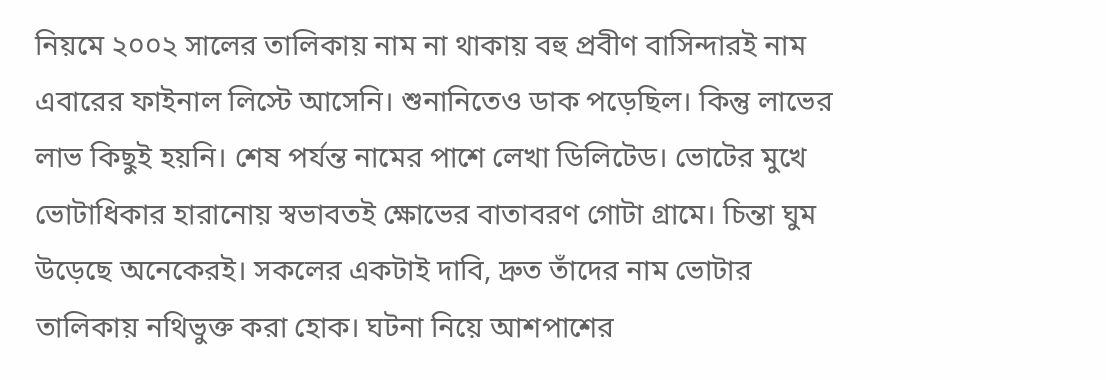নিয়মে ২০০২ সালের তালিকায় নাম না থাকায় বহু প্রবীণ বাসিন্দারই নাম এবারের ফাইনাল লিস্টে আসেনি। শুনানিতেও ডাক পড়েছিল। কিন্তু লাভের লাভ কিছুই হয়নি। শেষ পর্যন্ত নামের পাশে লেখা ডিলিটেড। ভোটের মুখে ভোটাধিকার হারানোয় স্বভাবতই ক্ষোভের বাতাবরণ গোটা গ্রামে। চিন্তা ঘুম উড়েছে অনেকেরই। সকলের একটাই দাবি, দ্রুত তাঁদের নাম ভোটার তালিকায় নথিভুক্ত করা হোক। ঘটনা নিয়ে আশপাশের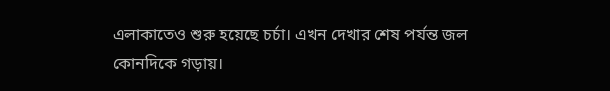এলাকাতেও শুরু হয়েছে চর্চা। এখন দেখার শেষ পর্যন্ত জল কোনদিকে গড়ায়।